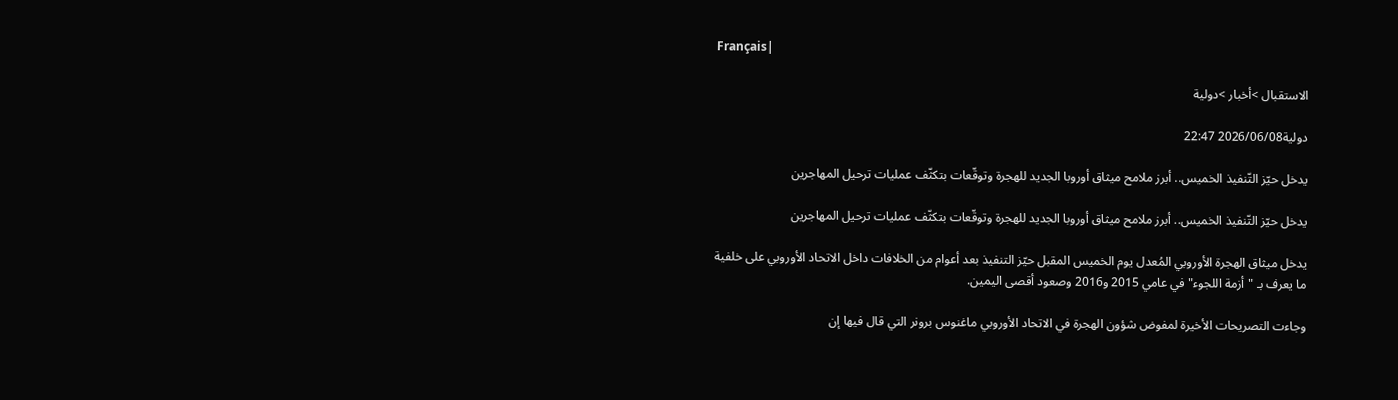Français|

الاستقبال >أخبار >دولية

دولية2026/06/08 22:47

يدخل حيّز التّنفيذ الخميس.. أبرز ملامح ميثاق أوروبا الجديد للهجرة وتوقّعات بتكثّف عمليات ترحيل المهاجرين

يدخل حيّز التّنفيذ الخميس.. أبرز ملامح ميثاق أوروبا الجديد للهجرة وتوقّعات بتكثّف عمليات ترحيل المهاجرين

يدخل ميثاق الهجرة الأوروبي المُعدل يوم الخميس المقبل حيّز التنفيذ بعد أعوام من الخلافات داخل الاتحاد الأوروبي على خلفية ما يعرف بـ "أزمة اللجوء" في عامي 2015 و2016 وصعود أقصى اليمين.

وجاءت التصريحات الأخيرة لمفوض شؤون الهجرة في الاتحاد الأوروبي ماغنوس برونر التي قال فيها إن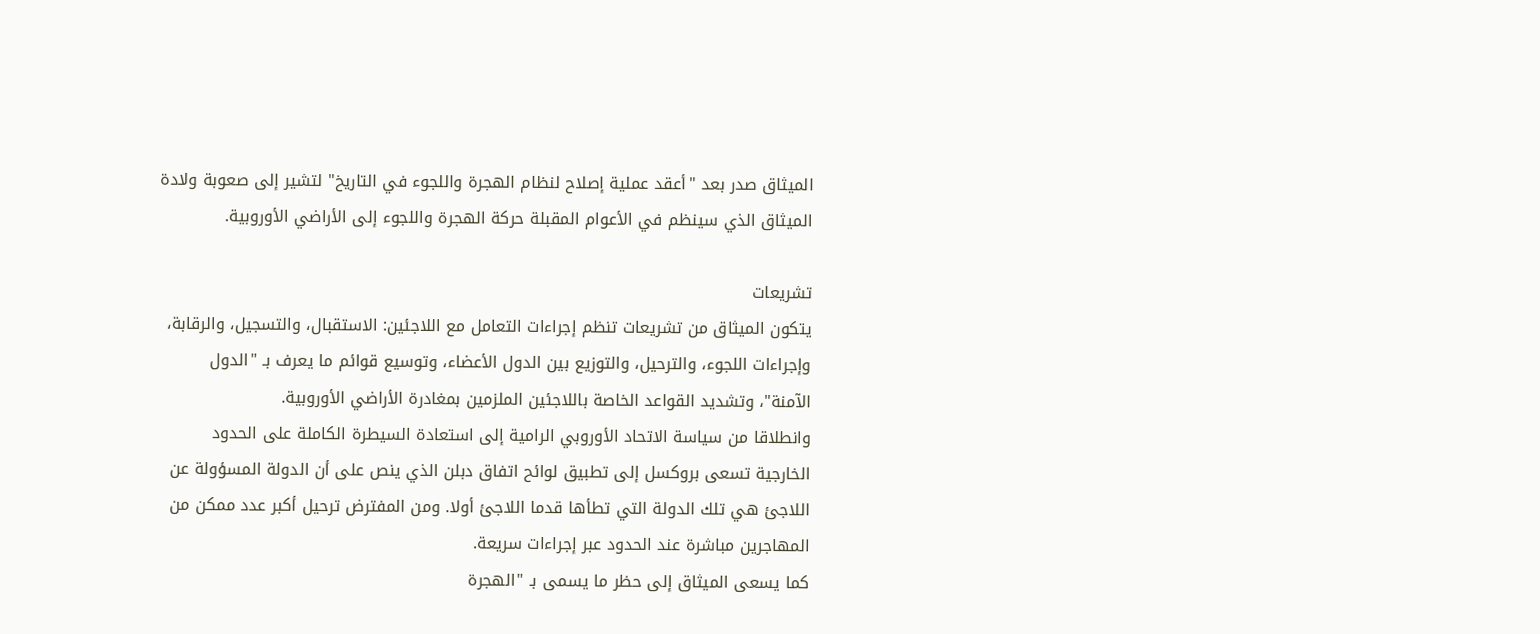الميثاق صدر بعد "أعقد عملية إصلاح لنظام الهجرة واللجوء في التاريخ" لتشير إلى صعوبة ولادة الميثاق الذي سينظم في الأعوام المقبلة حركة الهجرة واللجوء إلى الأراضي الأوروبية.

تشريعات
يتكون الميثاق من تشريعات تنظم إجراءات التعامل مع اللاجئين: الاستقبال، والتسجيل، والرقابة، وإجراءات اللجوء، والترحيل، والتوزيع بين الدول الأعضاء، وتوسيع قوائم ما يعرف بـ "الدول الآمنة"، وتشديد القواعد الخاصة باللاجئين الملزمين بمغادرة الأراضي الأوروبية.
وانطلاقا من سياسة الاتحاد الأوروبي الرامية إلى استعادة السيطرة الكاملة على الحدود الخارجية تسعى بروكسل إلى تطبيق لوائح اتفاق دبلن الذي ينص على أن الدولة المسؤولة عن اللاجئ هي تلك الدولة التي تطأها قدما اللاجئ أولا. ومن المفترض ترحيل أكبر عدد ممكن من المهاجرين مباشرة عند الحدود عبر إجراءات سريعة.
كما يسعى الميثاق إلى حظر ما يسمى بـ "الهجرة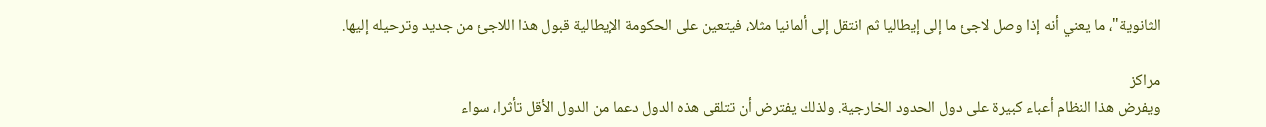الثانوية"، ما يعني أنه إذا وصل لاجئ ما إلى إيطاليا ثم انتقل إلى ألمانيا مثلا، فيتعين على الحكومة الإيطالية قبول هذا اللاجئ من جديد وترحيله إليها.

مراكز
ويفرض هذا النظام أعباء كبيرة على دول الحدود الخارجية. ولذلك يفترض أن تتلقى هذه الدول دعما من الدول الأقل تأثرا، سواء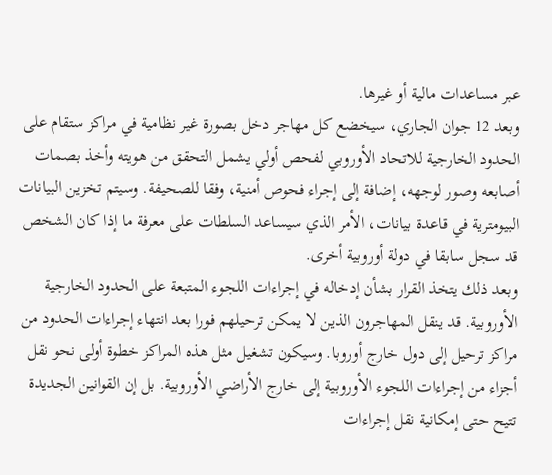عبر مساعدات مالية أو غيرها.
وبعد 12 جوان الجاري، سيخضع كل مهاجر دخل بصورة غير نظامية في مراكز ستقام على الحدود الخارجية للاتحاد الأوروبي لفحص أولي يشمل التحقق من هويته وأخذ بصمات أصابعه وصور لوجهه، إضافة إلى إجراء فحوص أمنية، وفقا للصحيفة. وسيتم تخزين البيانات البيومترية في قاعدة بيانات، الأمر الذي سيساعد السلطات على معرفة ما إذا كان الشخص قد سجل سابقا في دولة أوروبية أخرى.
وبعد ذلك يتخذ القرار بشأن إدخاله في إجراءات اللجوء المتبعة على الحدود الخارجية الأوروبية. قد ينقل المهاجرون الذين لا يمكن ترحيلهم فورا بعد انتهاء إجراءات الحدود من مراكز ترحيل إلى دول خارج أوروبا. وسيكون تشغيل مثل هذه المراكز خطوة أولى نحو نقل أجزاء من إجراءات اللجوء الأوروبية إلى خارج الأراضي الأوروبية. بل إن القوانين الجديدة تتيح حتى إمكانية نقل إجراءات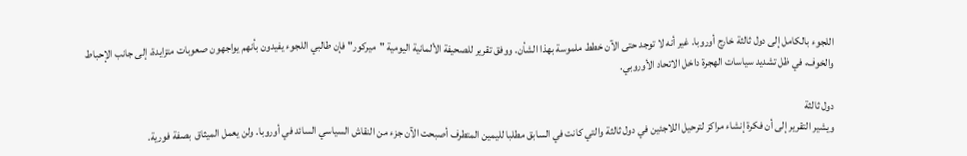اللجوء بالكامل إلى دول ثالثة خارج أوروبا. غير أنه لا توجد حتى الآن خطط ملموسة بهذا الشأن. ووفق تقرير للصحيفة الألمانية اليومية "ميركور" فإن طالبي اللجوء يفيدون بأنهم يواجهون صعوبات متزايدة، إلى جانب الإحباط والخوف، في ظل تشديد سياسات الهجرة داخل الاتحاد الأوروبي.

دول ثالثة
ويشير التقرير إلى أن فكرة إنشاء مراكز لترحيل اللاجئين في دول ثالثة والتي كانت في السابق مطلبا لليمين المتطرف أصبحت الآن جزء من النقاش السياسي السائد في أوروبا. ولن يعمل الميثاق  بصفة فورية.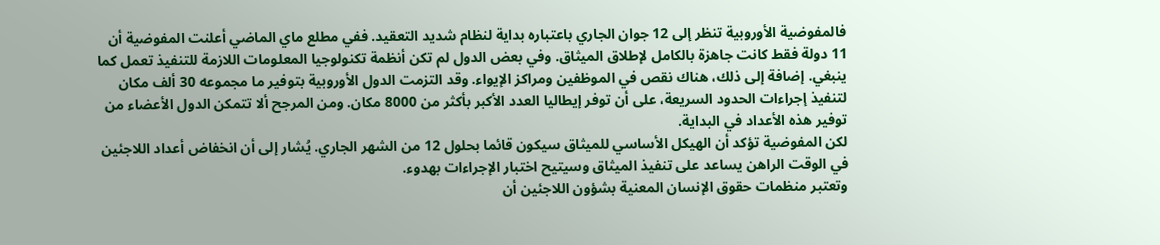فالمفوضية الأوروبية تنظر إلى 12 جوان الجاري باعتباره بداية لنظام شديد التعقيد. ففي مطلع ماي الماضي أعلنت المفوضية أن 11 دولة فقط كانت جاهزة بالكامل لإطلاق الميثاق. وفي بعض الدول لم تكن أنظمة تكنولوجيا المعلومات اللازمة للتنفيذ تعمل كما ينبغي. إضافة إلى ذلك، هناك نقص في الموظفين ومراكز الإيواء. وقد التزمت الدول الأوروبية بتوفير ما مجموعه 30 ألف مكان لتنفيذ إجراءات الحدود السريعة، على أن توفر إيطاليا العدد الأكبر بأكثر من 8000 مكان. ومن المرجح ألا تتمكن الدول الأعضاء من توفير هذه الأعداد في البداية.
لكن المفوضية تؤكد أن الهيكل الأساسي للميثاق سيكون قائما بحلول 12 من الشهر الجاري. يُشار إلى أن انخفاض أعداد اللاجئين في الوقت الراهن يساعد على تنفيذ الميثاق وسيتيح اختبار الإجراءات بهدوء.
وتعتبر منظمات حقوق الإنسان المعنية بشؤون اللاجئين أن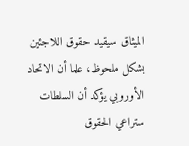الميثاق سيقيد حقوق اللاجئين بشكل ملحوظ، علما أن الاتحاد الأوروبي يؤكد أن السلطات ستراعي الحقوق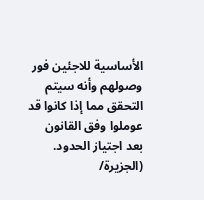الأساسية للاجئين فور وصولهم وأنه سيتم التحقق مما إذا كانوا قد عوملوا وفق القانون بعد اجتياز الحدود. (الجزيرة/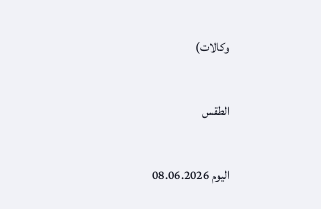وكالات)

الطقس

اليوم 08.06.2026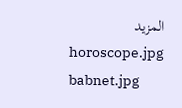المزيد
horoscope.jpg
babnet.jpg